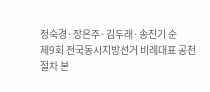정숙경·장은주·김두래·송진기 순
제9회 전국동시지방선거 비례대표 공천 절차 본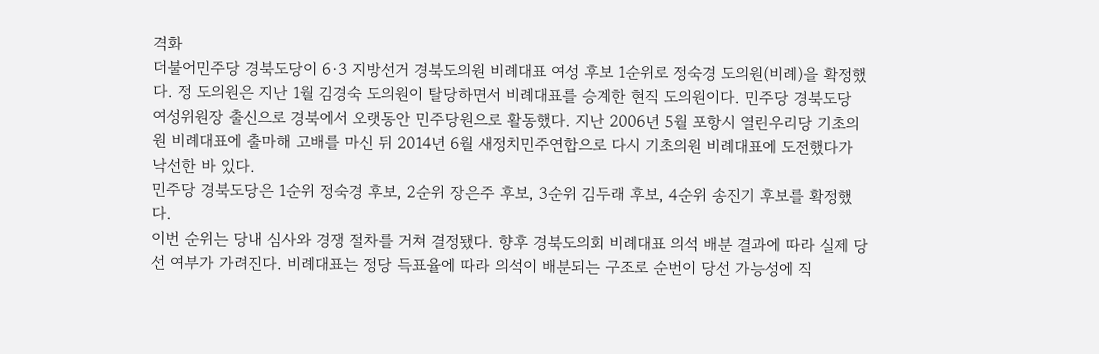격화
더불어민주당 경북도당이 6·3 지방선거 경북도의원 비례대표 여성 후보 1순위로 정숙경 도의원(비례)을 확정했다. 정 도의원은 지난 1월 김경숙 도의원이 탈당하면서 비례대표를 승계한 현직 도의원이다. 민주당 경북도당 여성위원장 출신으로 경북에서 오랫동안 민주당원으로 활동했다. 지난 2006년 5월 포항시 열린우리당 기초의원 비례대표에 출마해 고배를 마신 뒤 2014년 6월 새정치민주연합으로 다시 기초의원 비례대표에 도전했다가 낙선한 바 있다.
민주당 경북도당은 1순위 정숙경 후보, 2순위 장은주 후보, 3순위 김두래 후보, 4순위 송진기 후보를 확정했다.
이번 순위는 당내 심사와 경쟁 절차를 거쳐 결정됐다. 향후 경북도의회 비례대표 의석 배분 결과에 따라 실제 당선 여부가 가려진다. 비례대표는 정당 득표율에 따라 의석이 배분되는 구조로 순번이 당선 가능성에 직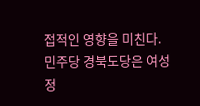접적인 영향을 미친다.
민주당 경북도당은 여성 정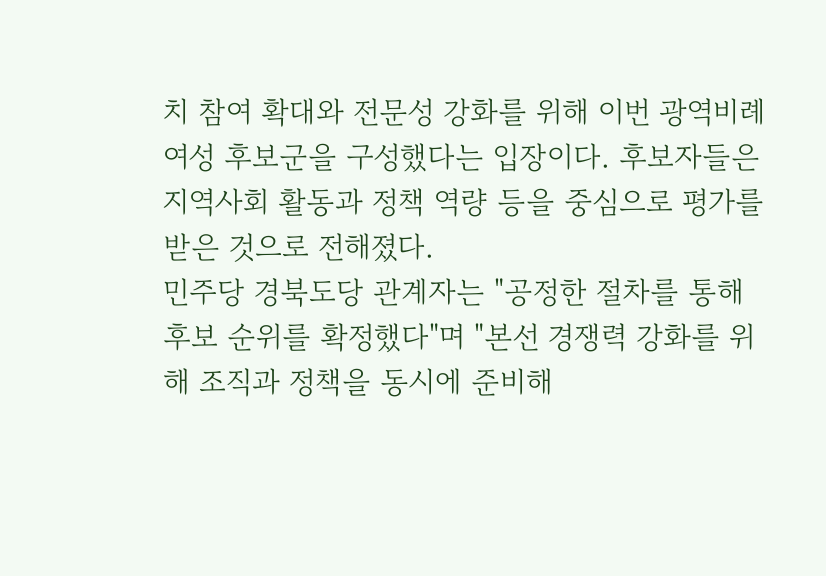치 참여 확대와 전문성 강화를 위해 이번 광역비례 여성 후보군을 구성했다는 입장이다. 후보자들은 지역사회 활동과 정책 역량 등을 중심으로 평가를 받은 것으로 전해졌다.
민주당 경북도당 관계자는 "공정한 절차를 통해 후보 순위를 확정했다"며 "본선 경쟁력 강화를 위해 조직과 정책을 동시에 준비해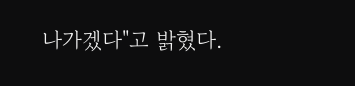나가겠다"고 밝혔다.